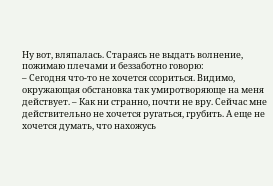Ну вот, вляпалась. Стараясь не выдать волнение, пожимаю плечами и беззаботно говорю:
– Сегодня что-то не хочется ссориться. Видимо, окружающая обстановка так умиротворяюще на меня действует. – Как ни странно, почти не вру. Сейчас мне действительно не хочется ругаться, грубить. А еще не хочется думать, что нахожусь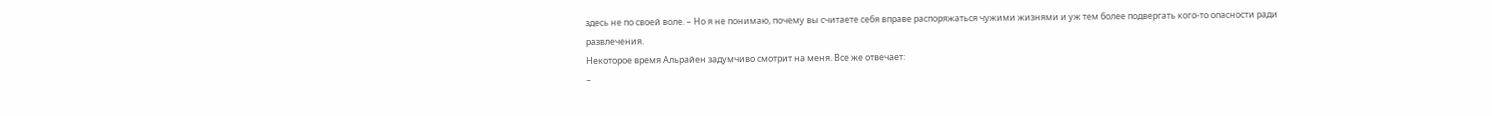здесь не по своей воле. – Но я не понимаю, почему вы считаете себя вправе распоряжаться чужими жизнями и уж тем более подвергать кого-то опасности ради развлечения.
Некоторое время Альрайен задумчиво смотрит на меня. Все же отвечает:
–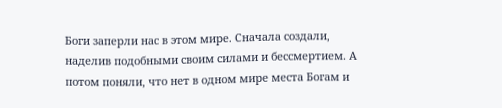Боги заперли нас в этом мире. Сначала создали, наделив подобными своим силами и бессмертием. А потом поняли, что нет в одном мире места Богам и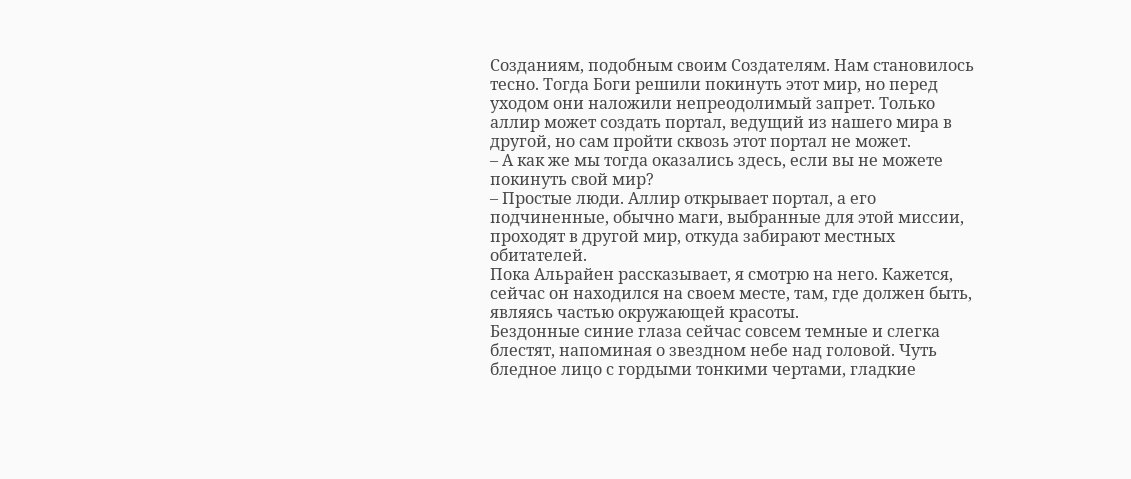Созданиям, подобным своим Создателям. Нам становилось тесно. Тогда Боги решили покинуть этот мир, но перед уходом они наложили непреодолимый запрет. Только аллир может создать портал, ведущий из нашего мира в другой, но сам пройти сквозь этот портал не может.
– А как же мы тогда оказались здесь, если вы не можете покинуть свой мир?
– Простые люди. Аллир открывает портал, а его подчиненные, обычно маги, выбранные для этой миссии, проходят в другой мир, откуда забирают местных обитателей.
Пока Альрайен рассказывает, я смотрю на него. Кажется, сейчас он находился на своем месте, там, где должен быть, являясь частью окружающей красоты.
Бездонные синие глаза сейчас совсем темные и слегка блестят, напоминая о звездном небе над головой. Чуть бледное лицо с гордыми тонкими чертами, гладкие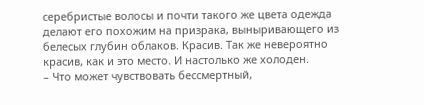серебристые волосы и почти такого же цвета одежда делают его похожим на призрака, выныривающего из белесых глубин облаков. Красив. Так же невероятно красив, как и это место. И настолько же холоден.
– Что может чувствовать бессмертный,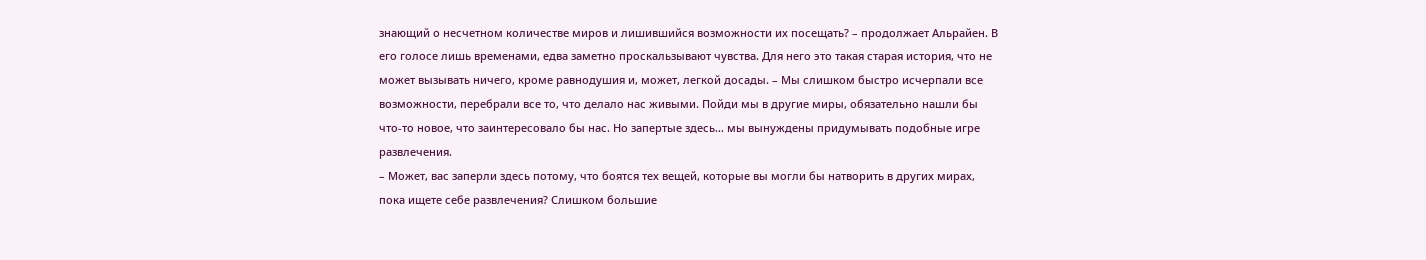знающий о несчетном количестве миров и лишившийся возможности их посещать? – продолжает Альрайен. В его голосе лишь временами, едва заметно проскальзывают чувства. Для него это такая старая история, что не может вызывать ничего, кроме равнодушия и, может, легкой досады. – Мы слишком быстро исчерпали все возможности, перебрали все то, что делало нас живыми. Пойди мы в другие миры, обязательно нашли бы что-то новое, что заинтересовало бы нас. Но запертые здесь… мы вынуждены придумывать подобные игре развлечения.
– Может, вас заперли здесь потому, что боятся тех вещей, которые вы могли бы натворить в других мирах, пока ищете себе развлечения? Слишком большие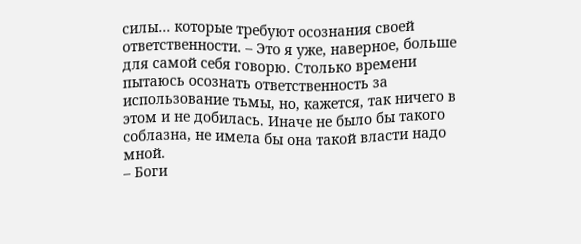силы… которые требуют осознания своей ответственности. – Это я уже, наверное, больше для самой себя говорю. Столько времени пытаюсь осознать ответственность за использование тьмы, но, кажется, так ничего в этом и не добилась. Иначе не было бы такого соблазна, не имела бы она такой власти надо мной.
– Боги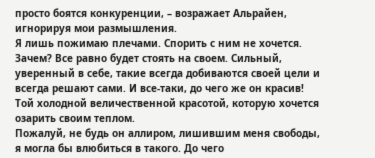просто боятся конкуренции, – возражает Альрайен, игнорируя мои размышления.
Я лишь пожимаю плечами. Спорить с ним не хочется. Зачем? Все равно будет стоять на своем. Сильный, уверенный в себе, такие всегда добиваются своей цели и всегда решают сами. И все-таки, до чего же он красив! Той холодной величественной красотой, которую хочется озарить своим теплом.
Пожалуй, не будь он аллиром, лишившим меня свободы, я могла бы влюбиться в такого. До чего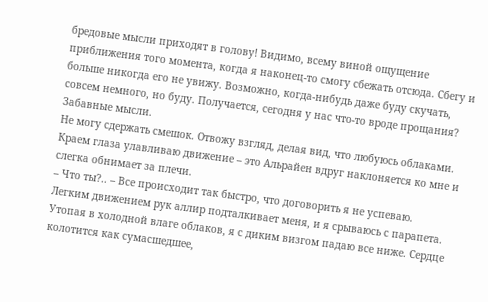бредовые мысли приходят в голову! Видимо, всему виной ощущение приближения того момента, когда я наконец-то смогу сбежать отсюда. Сбегу и больше никогда его не увижу. Возможно, когда-нибудь даже буду скучать, совсем немного, но буду. Получается, сегодня у нас что-то вроде прощания? Забавные мысли.
Не могу сдержать смешок. Отвожу взгляд, делая вид, что любуюсь облаками.
Краем глаза улавливаю движение – это Альрайен вдруг наклоняется ко мне и слегка обнимает за плечи.
– Что ты?.. – Все происходит так быстро, что договорить я не успеваю.
Легким движением рук аллир подталкивает меня, и я срываюсь с парапета.
Утопая в холодной влаге облаков, я с диким визгом падаю все ниже. Сердце колотится как сумасшедшее,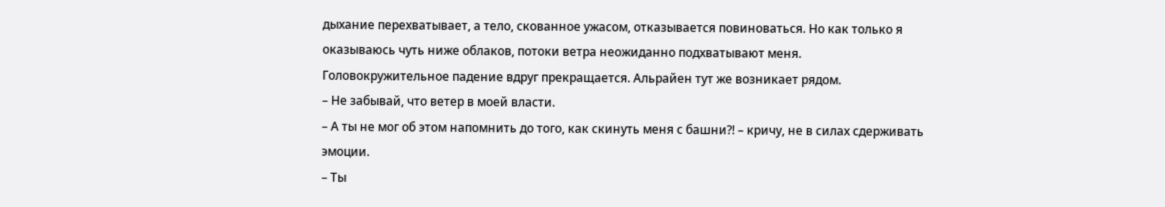дыхание перехватывает, а тело, скованное ужасом, отказывается повиноваться. Но как только я оказываюсь чуть ниже облаков, потоки ветра неожиданно подхватывают меня. Головокружительное падение вдруг прекращается. Альрайен тут же возникает рядом.
– Не забывай, что ветер в моей власти.
– А ты не мог об этом напомнить до того, как скинуть меня с башни?! – кричу, не в силах сдерживать эмоции.
– Ты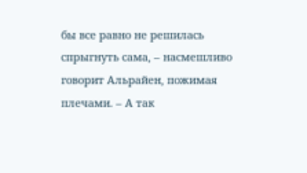бы все равно не решилась спрыгнуть сама, – насмешливо говорит Альрайен, пожимая плечами. – А так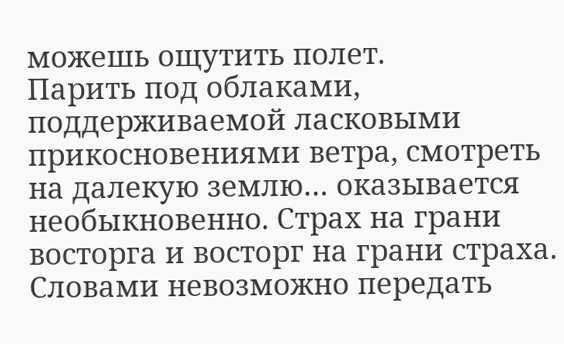можешь ощутить полет.
Парить под облаками, поддерживаемой ласковыми прикосновениями ветра, смотреть на далекую землю… оказывается необыкновенно. Страх на грани восторга и восторг на грани страха. Словами невозможно передать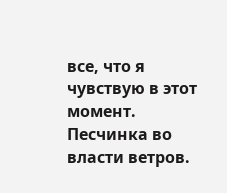все, что я чувствую в этот момент. Песчинка во власти ветров.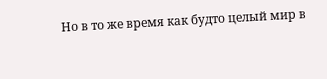Но в то же время как будто целый мир в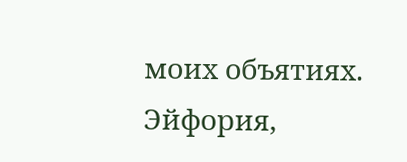моих объятиях. Эйфория,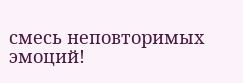смесь неповторимых эмоций!